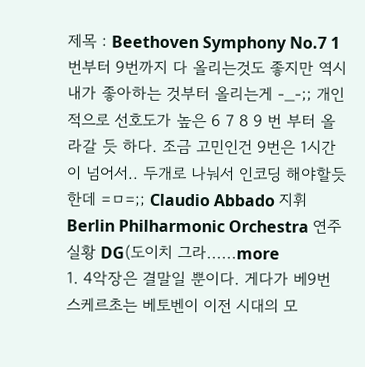제목 : Beethoven Symphony No.7 1번부터 9번까지 다 올리는것도 좋지만 역시 내가 좋아하는 것부터 올리는게 -_-;; 개인적으로 선호도가 높은 6 7 8 9 번 부터 올라갈 듯 하다. 조금 고민인건 9번은 1시간이 넘어서.. 두개로 나눠서 인코딩 해야할듯 한데 =ㅁ=;; Claudio Abbado 지휘 Berlin Philharmonic Orchestra 연주실황 DG(도이치 그라......more
1. 4악장은 결말일 뿐이다. 게다가 베9번 스케르초는 베토벤이 이전 시대의 모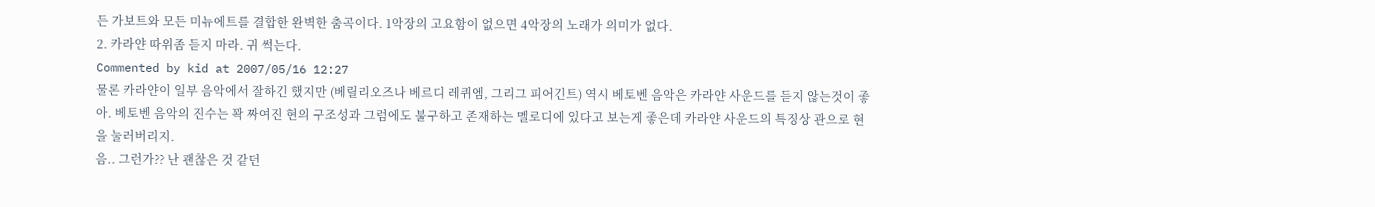든 가보트와 모든 미뉴에트를 결합한 완벽한 춤곡이다. 1악장의 고요함이 없으면 4악장의 노래가 의미가 없다.
2. 카라얀 따위좀 듣지 마라. 귀 썩는다.
Commented by kid at 2007/05/16 12:27
물론 카라얀이 일부 음악에서 잘하긴 했지만 (베릴리오즈나 베르디 레퀴엠, 그리그 피어긴트) 역시 베토벤 음악은 카라얀 사운드를 듣지 않는것이 좋아. 베토벤 음악의 진수는 꽉 짜여진 현의 구조성과 그럼에도 불구하고 존재하는 멜로디에 있다고 보는게 좋은데 카라얀 사운드의 특징상 관으로 현을 눌러버리지.
음.. 그런가?? 난 괜찮은 것 같던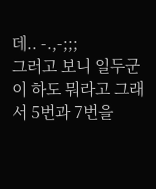데.. -.,-;;;
그러고 보니 일두군이 하도 뭐라고 그래서 5번과 7번을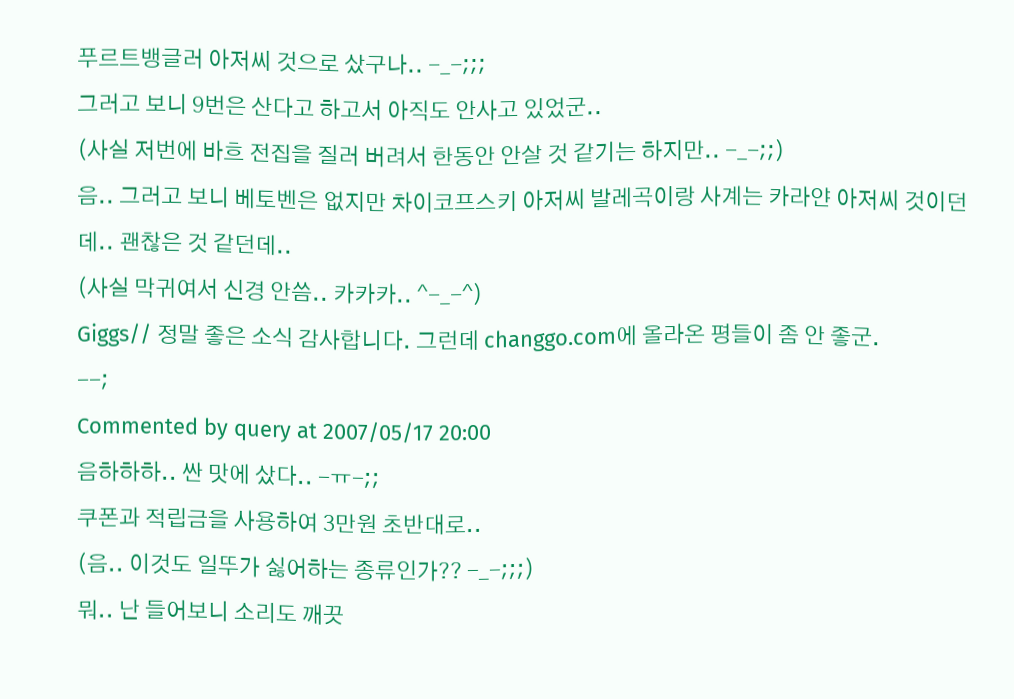푸르트뱅글러 아저씨 것으로 샀구나.. -_-;;;
그러고 보니 9번은 산다고 하고서 아직도 안사고 있었군..
(사실 저번에 바흐 전집을 질러 버려서 한동안 안살 것 같기는 하지만.. -_-;;)
음.. 그러고 보니 베토벤은 없지만 차이코프스키 아저씨 발레곡이랑 사계는 카라얀 아저씨 것이던데.. 괜찮은 것 같던데..
(사실 막귀여서 신경 안씀.. 카카카.. ^-_-^)
Giggs// 정말 좋은 소식 감사합니다. 그런데 changgo.com에 올라온 평들이 좀 안 좋군.
--;
Commented by query at 2007/05/17 20:00
음하하하.. 싼 맛에 샀다.. -ㅠ-;;
쿠폰과 적립금을 사용하여 3만원 초반대로..
(음.. 이것도 일뚜가 싫어하는 종류인가?? -_-;;;)
뭐.. 난 들어보니 소리도 깨끗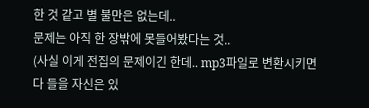한 것 같고 별 불만은 없는데..
문제는 아직 한 장밖에 못들어봤다는 것..
(사실 이게 전집의 문제이긴 한데.. mp3파일로 변환시키면 다 들을 자신은 있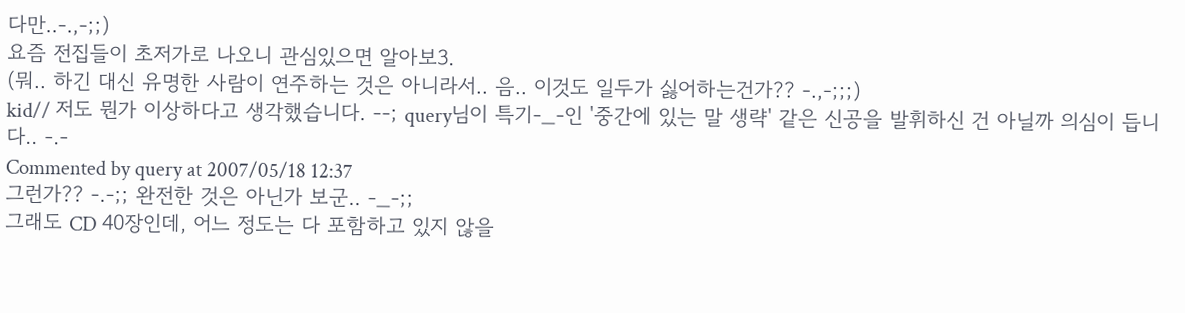다만..-.,-;;)
요즘 전집들이 초저가로 나오니 관심있으면 알아보3.
(뭐.. 하긴 대신 유명한 사람이 연주하는 것은 아니라서.. 음.. 이것도 일두가 싫어하는건가?? -.,-;;;)
kid// 저도 뭔가 이상하다고 생각했습니다. --; query님이 특기-_-인 '중간에 있는 말 생략' 같은 신공을 발휘하신 건 아닐까 의심이 듭니다.. -.-
Commented by query at 2007/05/18 12:37
그런가?? -.-;; 완전한 것은 아닌가 보군.. -_-;;
그래도 CD 40장인데, 어느 정도는 다 포함하고 있지 않을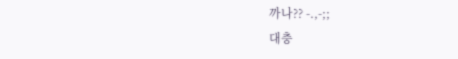까나?? -.,-;;
대충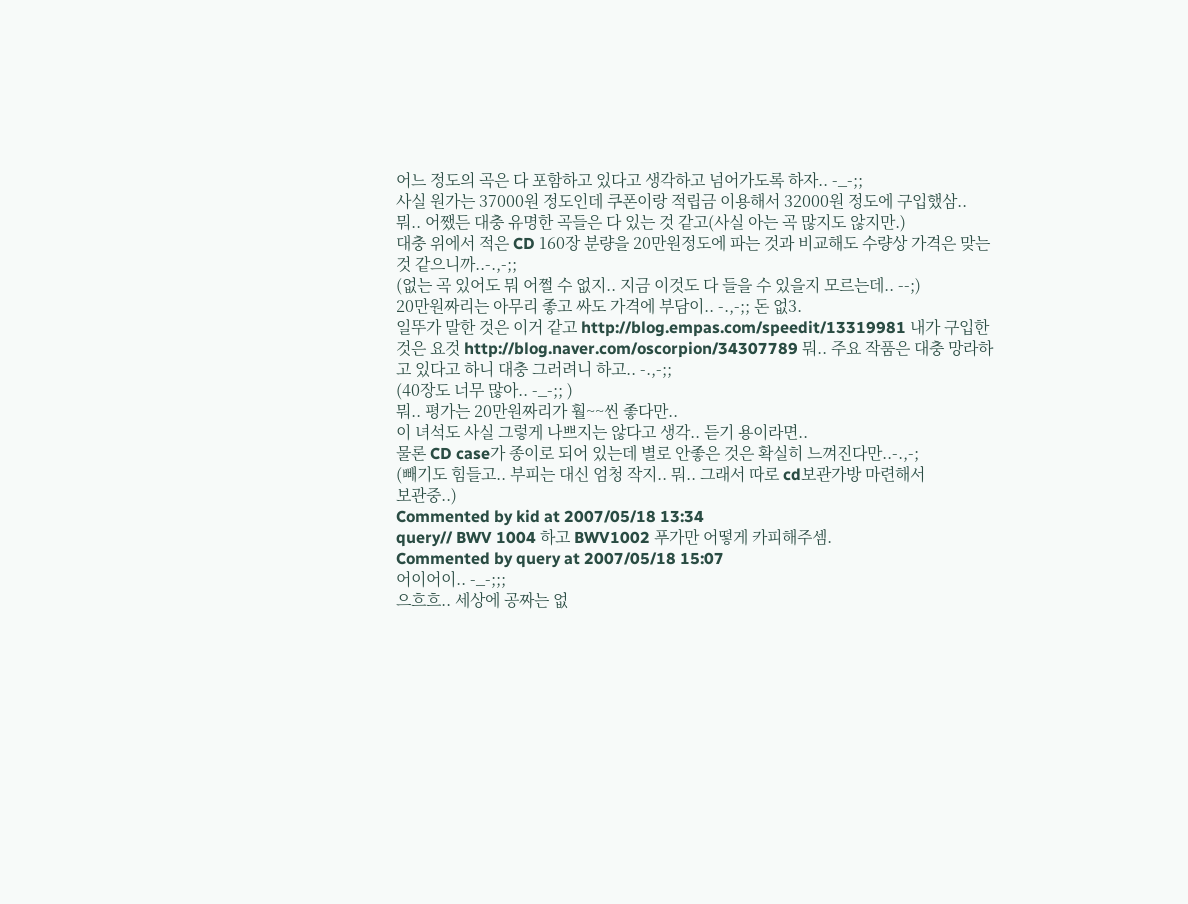어느 정도의 곡은 다 포함하고 있다고 생각하고 넘어가도록 하자.. -_-;;
사실 원가는 37000원 정도인데 쿠폰이랑 적립금 이용해서 32000원 정도에 구입했삼.. 뭐.. 어쨌든 대충 유명한 곡들은 다 있는 것 같고(사실 아는 곡 많지도 않지만.)
대충 위에서 적은 CD 160장 분량을 20만원정도에 파는 것과 비교해도 수량상 가격은 맞는 것 같으니까..-.,-;;
(없는 곡 있어도 뭐 어쩔 수 없지.. 지금 이것도 다 들을 수 있을지 모르는데.. --;)
20만원짜리는 아무리 좋고 싸도 가격에 부담이.. -.,-;; 돈 없3.
일뚜가 말한 것은 이거 같고 http://blog.empas.com/speedit/13319981 내가 구입한 것은 요것 http://blog.naver.com/oscorpion/34307789 뭐.. 주요 작품은 대충 망라하고 있다고 하니 대충 그러려니 하고.. -.,-;;
(40장도 너무 많아.. -_-;; )
뭐.. 평가는 20만원짜리가 훨~~씬 좋다만..
이 녀석도 사실 그렇게 나쁘지는 않다고 생각.. 듣기 용이라면..
물론 CD case가 종이로 되어 있는데 별로 안좋은 것은 확실히 느껴진다만..-.,-;
(빼기도 힘들고.. 부피는 대신 엄청 작지.. 뭐.. 그래서 따로 cd보관가방 마련해서
보관중..)
Commented by kid at 2007/05/18 13:34
query// BWV 1004 하고 BWV1002 푸가만 어떻게 카피해주셈.
Commented by query at 2007/05/18 15:07
어이어이.. -_-;;;
으흐흐.. 세상에 공짜는 없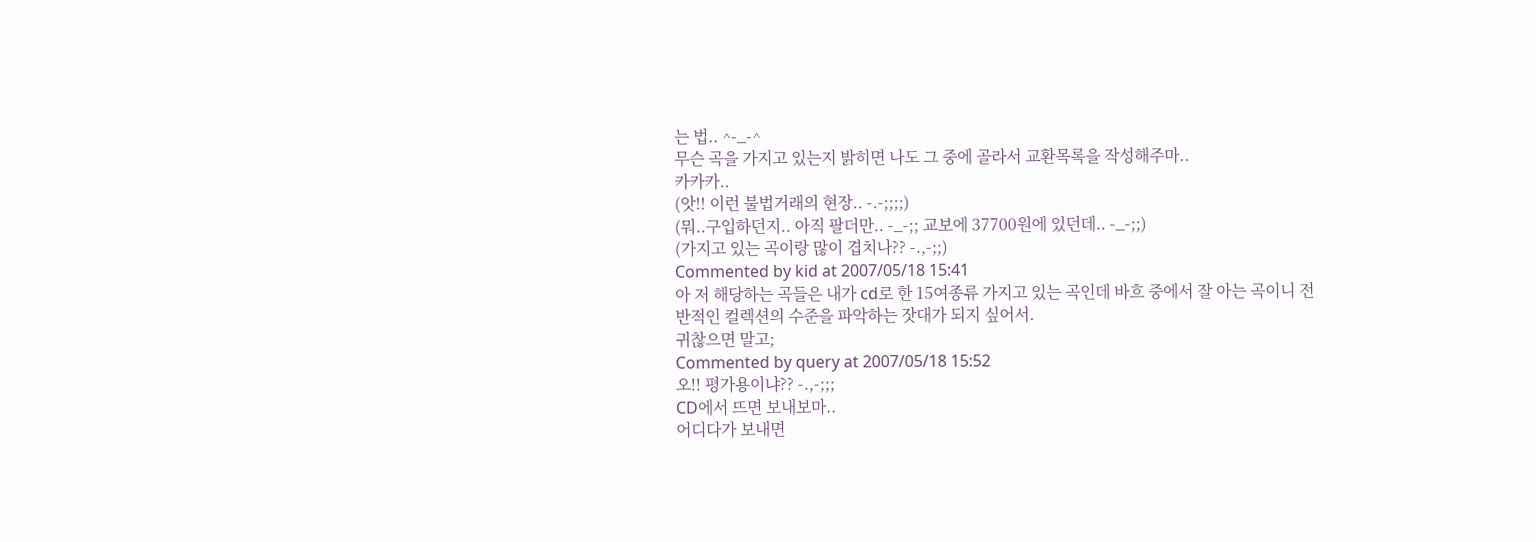는 법.. ^-_-^
무슨 곡을 가지고 있는지 밝히면 나도 그 중에 골라서 교환목록을 작성해주마..
카카카..
(앗!! 이런 불법거래의 현장.. -.-;;;;)
(뭐..구입하던지.. 아직 팔더만.. -_-;; 교보에 37700원에 있던데.. -_-;;)
(가지고 있는 곡이랑 많이 겹치나?? -.,-;;)
Commented by kid at 2007/05/18 15:41
아 저 해당하는 곡들은 내가 cd로 한 15여종류 가지고 있는 곡인데 바흐 중에서 잘 아는 곡이니 전반적인 컬렉션의 수준을 파악하는 잣대가 되지 싶어서.
귀찮으면 말고;
Commented by query at 2007/05/18 15:52
오!! 평가용이냐?? -.,-;;;
CD에서 뜨면 보내보마..
어디다가 보내면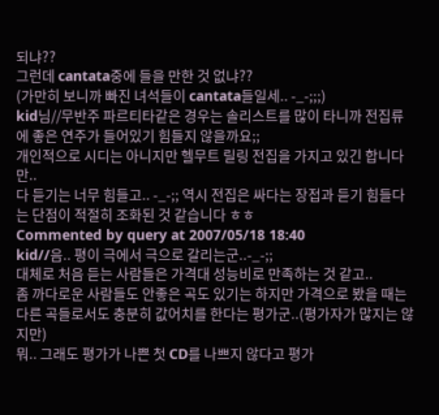되냐??
그런데 cantata중에 들을 만한 것 없냐??
(가만히 보니까 빠진 녀석들이 cantata들일세.. -_-;;;)
kid님//무반주 파르티타같은 경우는 솔리스트를 많이 타니까 전집류에 좋은 연주가 들어있기 힘들지 않을까요;;
개인적으로 시디는 아니지만 헬무트 릴링 전집을 가지고 있긴 합니다만..
다 듣기는 너무 힘들고.. -_-;; 역시 전집은 싸다는 장접과 듣기 힘들다는 단점이 적절히 조화된 것 같습니다 ㅎㅎ
Commented by query at 2007/05/18 18:40
kid//음.. 평이 극에서 극으로 갈리는군..-_-;;
대체로 처음 듣는 사람들은 가격대 성능비로 만족하는 것 같고..
좀 까다로운 사람들도 안좋은 곡도 있기는 하지만 가격으로 봤을 때는
다른 곡들로서도 충분히 값어치를 한다는 평가군..(평가자가 많지는 않지만)
뭐.. 그래도 평가가 나쁜 첫 CD를 나쁘지 않다고 평가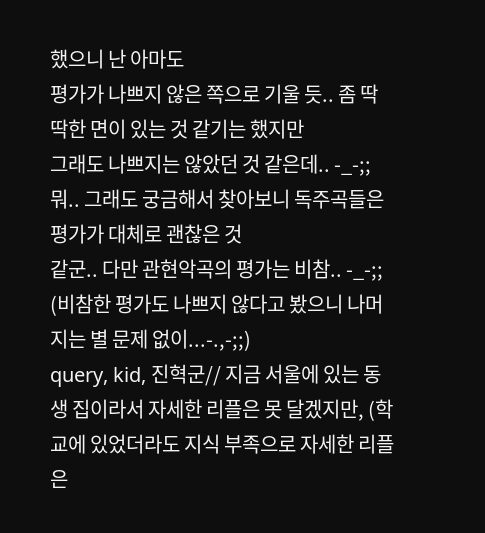했으니 난 아마도
평가가 나쁘지 않은 쪽으로 기울 듯.. 좀 딱딱한 면이 있는 것 같기는 했지만
그래도 나쁘지는 않았던 것 같은데.. -_-;;
뭐.. 그래도 궁금해서 찾아보니 독주곡들은 평가가 대체로 괜찮은 것
같군.. 다만 관현악곡의 평가는 비참.. -_-;;
(비참한 평가도 나쁘지 않다고 봤으니 나머지는 별 문제 없이...-.,-;;)
query, kid, 진혁군// 지금 서울에 있는 동생 집이라서 자세한 리플은 못 달겠지만, (학교에 있었더라도 지식 부족으로 자세한 리플은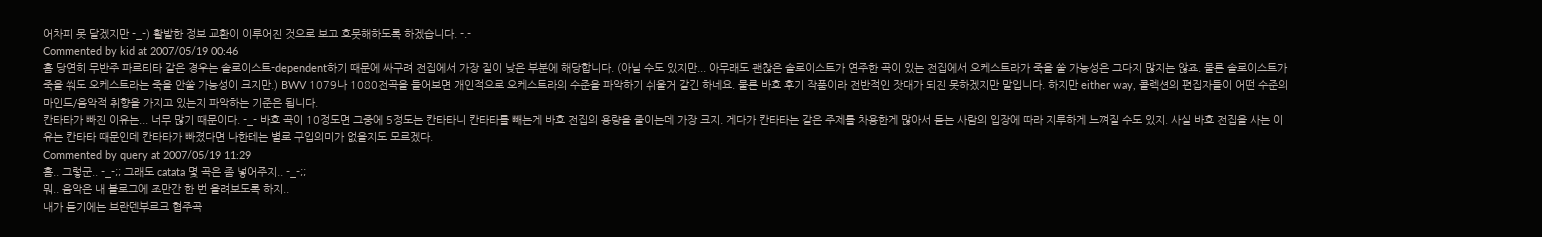어차피 못 달겠지만 -_-) 활발한 정보 교환이 이루어진 것으로 보고 흐뭇해하도록 하겠습니다. -.-
Commented by kid at 2007/05/19 00:46
흠 당연히 무반주 파르티타 같은 경우는 솔로이스트-dependent하기 때문에 싸구려 전집에서 가장 질이 낮은 부분에 해당합니다. (아닐 수도 있지만... 아무래도 괜찮은 솔로이스트가 연주한 곡이 있는 전집에서 오케스트라가 죽을 쑬 가능성은 그다지 많지는 않죠. 물론 솔로이스트가 죽을 쒀도 오케스트라는 죽을 안쑬 가능성이 크지만.) BWV 1079나 1080전곡을 들어보면 개인적으로 오케스트라의 수준을 파악하기 쉬울거 같긴 하네요. 물론 바흐 후기 작품이라 전반적인 잣대가 되진 못하겠지만 말입니다. 하지만 either way, 콜렉션의 편집자들이 어떤 수준의 마인드/음악적 취향을 가지고 있는지 파악하는 기준은 됩니다.
칸타타가 빠진 이유는... 너무 많기 때문이다. -_- 바흐 곡이 10정도면 그중에 5정도는 칸타타니 칸타타를 빼는게 바흐 전집의 용량을 줄이는데 가장 크지. 게다가 칸타타는 같은 주제를 차용한게 많아서 듣는 사람의 입장에 따라 지루하게 느껴질 수도 있지. 사실 바흐 전집을 사는 이유는 칸타타 때문인데 칸타타가 빠졌다면 나한테는 별로 구입의미가 없을지도 모르겠다.
Commented by query at 2007/05/19 11:29
흠.. 그렇군.. -_-;; 그래도 catata 몇 곡은 좀 넣어주지.. -_-;;
뭐.. 음악은 내 블로그에 조만간 한 번 올려보도록 하지..
내가 듣기에는 브란덴부르크 협주곡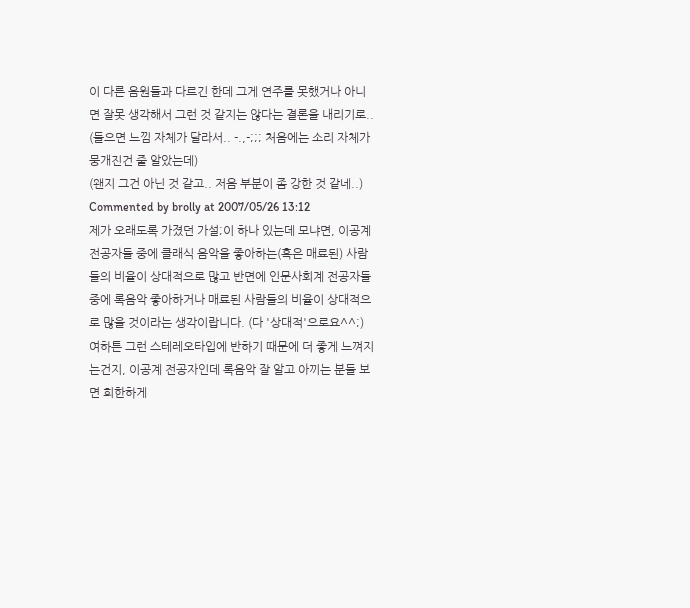이 다른 음원들과 다르긴 한데 그게 연주를 못했거나 아니면 잘못 생각해서 그런 것 같지는 않다는 결론을 내리기로..
(들으면 느낌 자체가 달라서.. -.,-;;; 처음에는 소리 자체가 뭉개진건 줄 알았는데)
(왠지 그건 아닌 것 같고.. 저음 부분이 좀 강한 것 같네..)
Commented by brolly at 2007/05/26 13:12
제가 오래도록 가졌던 가설;이 하나 있는데 모냐면, 이공계 전공자들 중에 클래식 음악을 좋아하는(혹은 매료된) 사람들의 비율이 상대적으로 많고 반면에 인문사회계 전공자들 중에 록음악 좋아하거나 매료된 사람들의 비율이 상대적으로 많을 것이라는 생각이랍니다. (다 '상대적'으로요^^;) 여하튼 그런 스테레오타입에 반하기 때문에 더 좋게 느껴지는건지, 이공계 전공자인데 록음악 잘 알고 아끼는 분들 보면 희한하게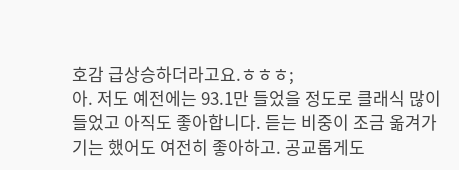호감 급상승하더라고요.ㅎㅎㅎ;
아. 저도 예전에는 93.1만 들었을 정도로 클래식 많이 들었고 아직도 좋아합니다. 듣는 비중이 조금 옮겨가기는 했어도 여전히 좋아하고. 공교롭게도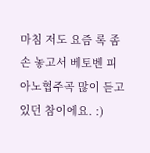마침 저도 요즘 록 좀 손 놓고서 베토벤 피아노협주곡 많이 듣고 있던 참이에요. :)